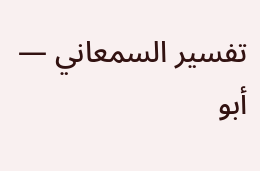تفسير السمعاني — أبو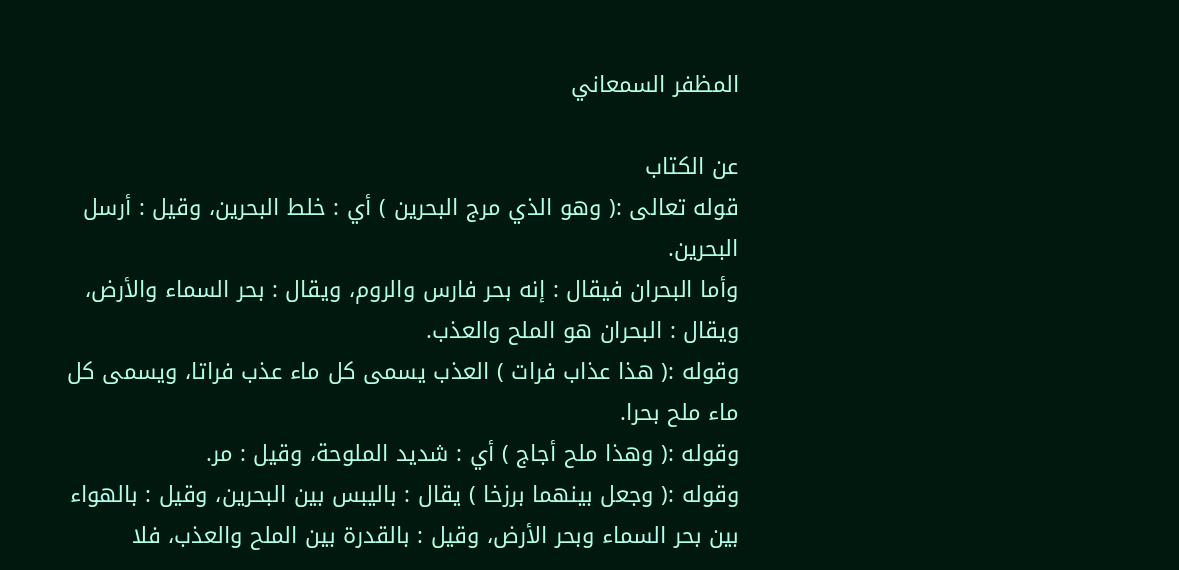المظفر السمعاني

عن الكتاب
قوله تعالى :( وهو الذي مرج البحرين ) أي : خلط البحرين، وقيل : أرسل البحرين.
وأما البحران فيقال : إنه بحر فارس والروم، ويقال : بحر السماء والأرض، ويقال : البحران هو الملح والعذب.
وقوله :( هذا عذاب فرات ) العذب يسمى كل ماء عذب فراتا، ويسمى كل ماء ملح بحرا.
وقوله :( وهذا ملح أجاج ) أي : شديد الملوحة، وقيل : مر.
وقوله :( وجعل بينهما برزخا ) يقال : باليبس بين البحرين، وقيل : بالهواء بين بحر السماء وبحر الأرض، وقيل : بالقدرة بين الملح والعذب، فلا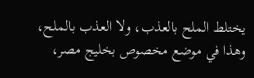يختلط الملح بالعذب، ولا العذب بالملح، وهذا في موضع مخصوص بخليج مصر،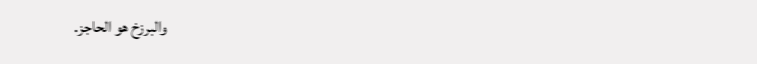والبرزخ هو الحاجز.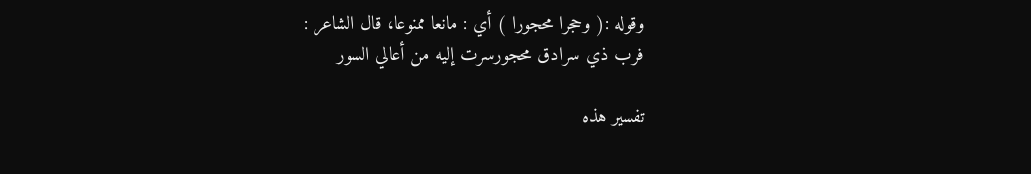وقوله :( وحجرا محجورا ) أي : مانعا ممنوعا، قال الشاعر :
فرب ذي سرادق محجورسرت إليه من أعالي السور

تفسير هذه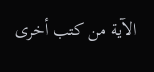الآية من كتب أخرى